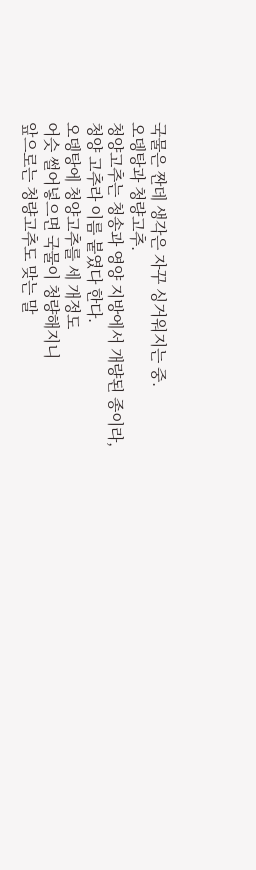국물은 짠데 생각은 자꾸 싱거워지는 중.
오뎅탕과 청량고추.
청양고추는 청송과 영양 지방에서 개량된 종이라,
청양 고추라 이름 붙였다 한다.
오뎅탕에 청양고추를 세 개정도
어슷 썰어넣으면 국물이 청량해지니
앞으로는 청량고추도 맞는 말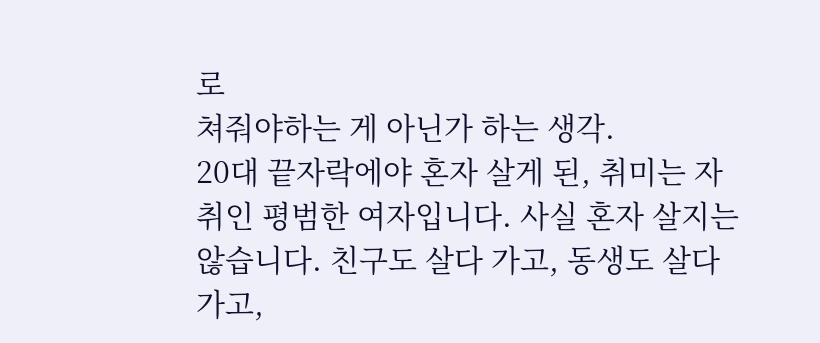로
쳐줘야하는 게 아닌가 하는 생각.
20대 끝자락에야 혼자 살게 된, 취미는 자취인 평범한 여자입니다. 사실 혼자 살지는 않습니다. 친구도 살다 가고, 동생도 살다 가고,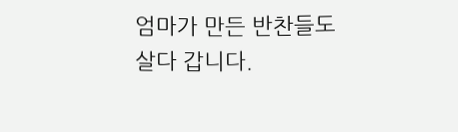엄마가 만든 반찬들도 살다 갑니다.